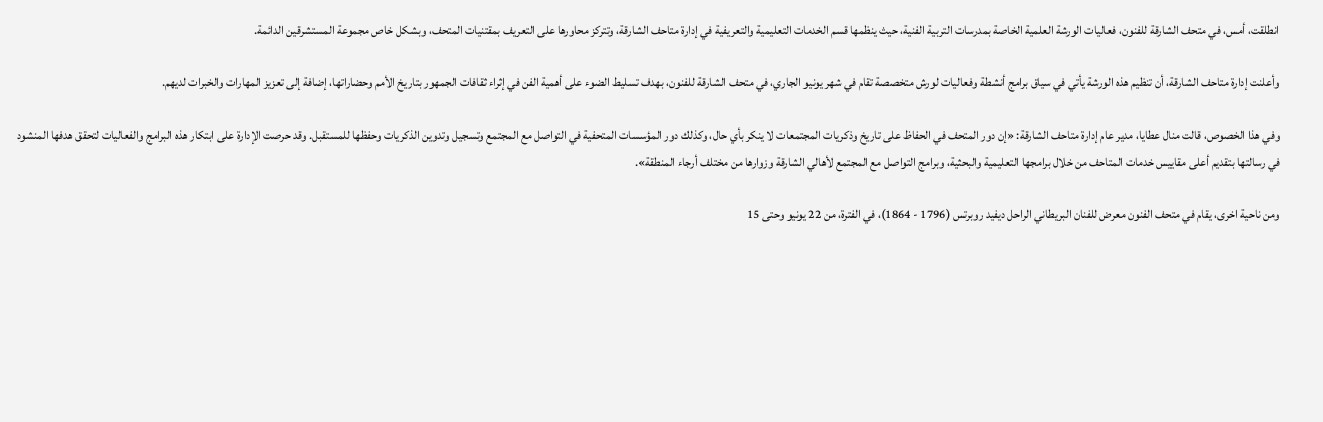انطلقت، أمس، في متحف الشارقة للفنون، فعاليات الورشة العلمية الخاصة بمدرسات التربية الفنية، حيث ينظمها قسم الخدمات التعليمية والتعريفية في إدارة متاحف الشارقة، وتتركز محاورها على التعريف بمقتنيات المتحف، وبشكل خاص مجموعة المستشرقين الدائمة.

وأعلنت إدارة متاحف الشارقة، أن تنظيم هذه الورشة يأتي في سياق برامج أنشطة وفعاليات لورش متخصصة تقام في شهر يونيو الجاري، في متحف الشارقة للفنون، بهدف تسليط الضوء على أهمية الفن في إثراء ثقافات الجمهور بتاريخ الأمم وحضاراتها، إضافة إلى تعزيز المهارات والخبرات لديهم.

وفي هذا الخصوص، قالت منال عطايا، مدير عام إدارة متاحف الشارقة: «إن دور المتحف في الحفاظ على تاريخ وذكريات المجتمعات لا ينكر بأي حال، وكذلك دور المؤسسات المتحفية في التواصل مع المجتمع وتسجيل وتدوين الذكريات وحفظها للمستقبل. وقد حرصت الإدارة على ابتكار هذه البرامج والفعاليات لتحقق هدفها المنشود في رسالتها بتقديم أعلى مقاييس خدمات المتاحف من خلال برامجها التعليمية والبحثية، وبرامج التواصل مع المجتمع لأهالي الشارقة وزوارها من مختلف أرجاء المنطقة».

ومن ناحية اخرى، يقام في متحف الفنون معرض للفنان البريطاني الراحل ديفيد روبرتس (1796 - 1864)، في الفترة، من 22 يونيو وحتى 15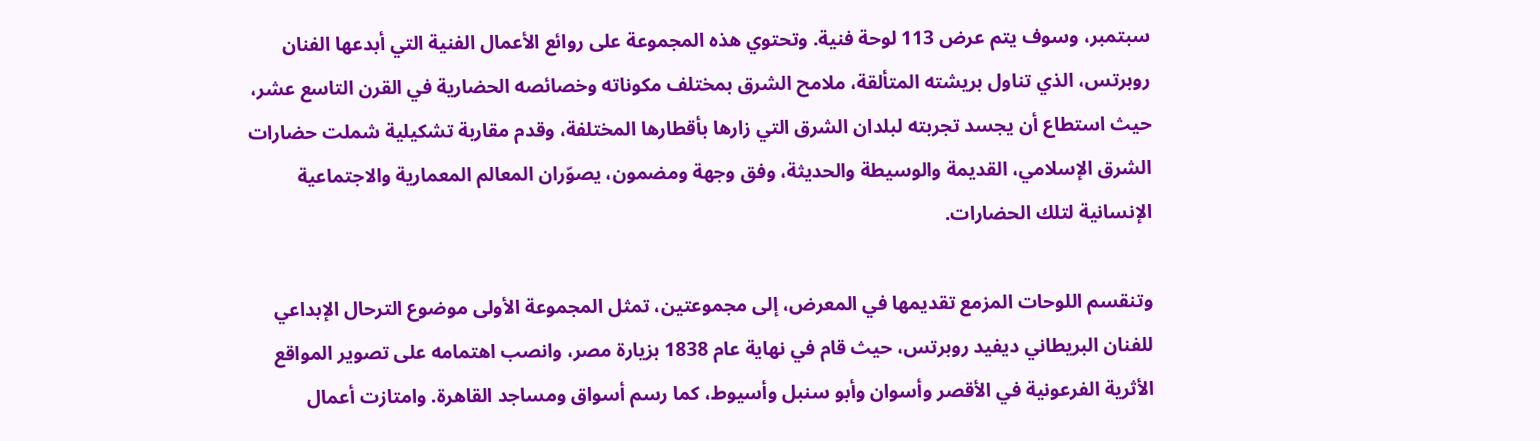سبتمبر، وسوف يتم عرض 113 لوحة فنية. وتحتوي هذه المجموعة على روائع الأعمال الفنية التي أبدعها الفنان روبرتس، الذي تناول بريشته المتألقة، ملامح الشرق بمختلف مكوناته وخصائصه الحضارية في القرن التاسع عشر، حيث استطاع أن يجسد تجربته لبلدان الشرق التي زارها بأقطارها المختلفة، وقدم مقاربة تشكيلية شملت حضارات الشرق الإسلامي، القديمة والوسيطة والحديثة، وفق وجهة ومضمون، يصوّران المعالم المعمارية والاجتماعية الإنسانية لتلك الحضارات.

وتنقسم اللوحات المزمع تقديمها في المعرض، إلى مجموعتين، تمثل المجموعة الأولى موضوع الترحال الإبداعي للفنان البريطاني ديفيد روبرتس، حيث قام في نهاية عام 1838 بزيارة مصر، وانصب اهتمامه على تصوير المواقع الأثرية الفرعونية في الأقصر وأسوان وأبو سنبل وأسيوط، كما رسم أسواق ومساجد القاهرة. وامتازت أعمال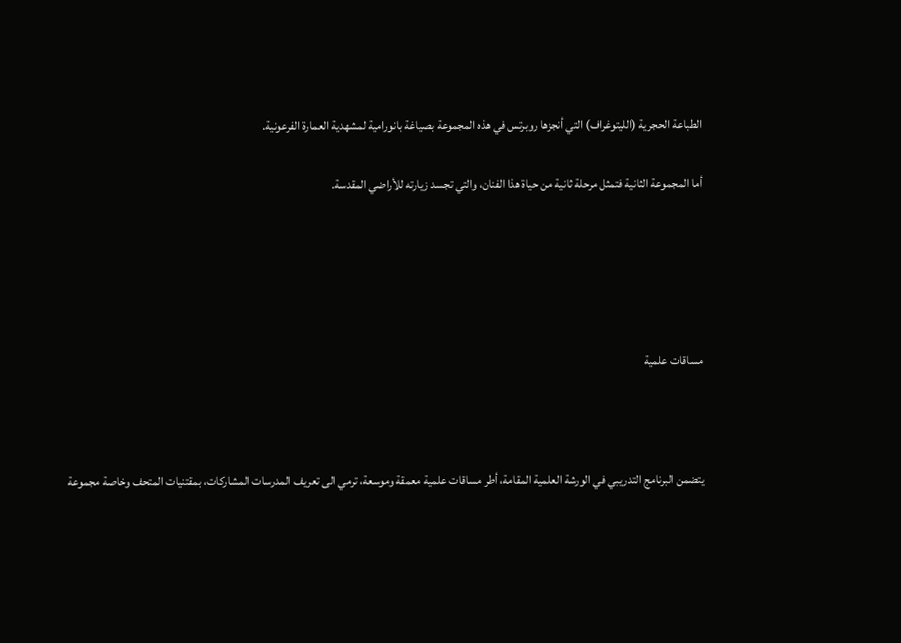الطباعة الحجرية (الليتوغراف) التي أنجزها روبرتس في هذه المجموعة بصياغة بانورامية لمشهدية العمارة الفرعونية.

أما المجموعة الثانية فتمثل مرحلة ثانية من حياة هذا الفنان، والتي تجسد زيارته للأراضي المقدسة.





مساقات علمية



يتضمن البرنامج التدريبي في الورشة العلمية المقامة، أطر مساقات علمية معمقة وموسعة، ترمي الى تعريف المدرسات المشاركات، بمقتنيات المتحف وخاصة مجموعة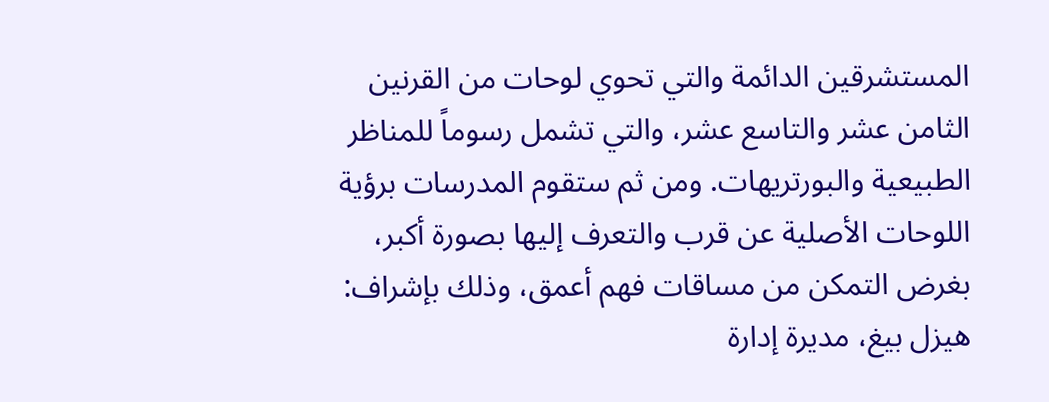المستشرقين الدائمة والتي تحوي لوحات من القرنين الثامن عشر والتاسع عشر، والتي تشمل رسوماً للمناظر الطبيعية والبورتريهات. ومن ثم ستقوم المدرسات برؤية اللوحات الأصلية عن قرب والتعرف إليها بصورة أكبر، بغرض التمكن من مساقات فهم أعمق، وذلك بإشراف: هيزل بيغ، مديرة إدارة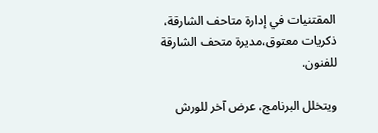المقتنيات في إدارة متاحف الشارقة، ذكريات معتوق،مديرة متحف الشارقة للفنون.

ويتخلل البرنامج، عرض آخر للورش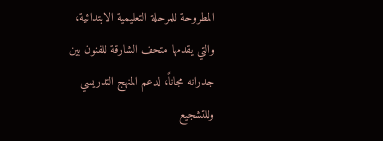المطروحة للمرحلة التعليمية الابتدائية، والتي يقدمها متحف الشارقة للفنون بين جدرانه مجاناً، لدعم المنهج التدريسي وللتشجيع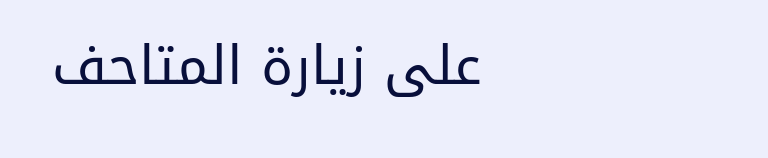على زيارة المتاحف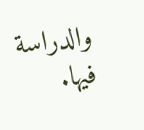والدراسة فيها.